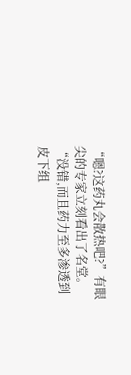“嗯?这药丸会散热吧?”有眼尖的专家立刻看出了名堂。
“没错,而且药力至多渗透到皮下组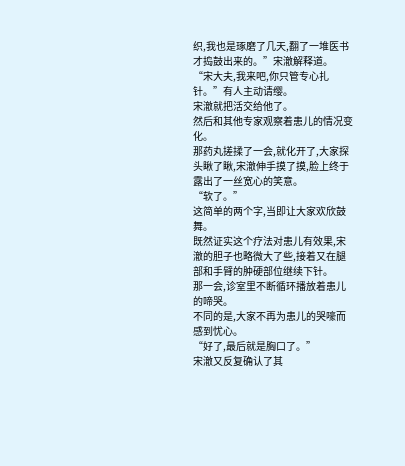织,我也是琢磨了几天,翻了一堆医书才捣鼓出来的。”宋澈解释道。
“宋大夫,我来吧,你只管专心扎针。”有人主动请缨。
宋澈就把活交给他了。
然后和其他专家观察着患儿的情况变化。
那药丸搓揉了一会,就化开了,大家探头瞅了瞅,宋澈伸手摸了摸,脸上终于露出了一丝宽心的笑意。
“软了。”
这简单的两个字,当即让大家欢欣鼓舞。
既然证实这个疗法对患儿有效果,宋澈的胆子也略微大了些,接着又在腿部和手臂的肿硬部位继续下针。
那一会,诊室里不断循环播放着患儿的啼哭。
不同的是,大家不再为患儿的哭嚎而感到忧心。
“好了,最后就是胸口了。”
宋澈又反复确认了其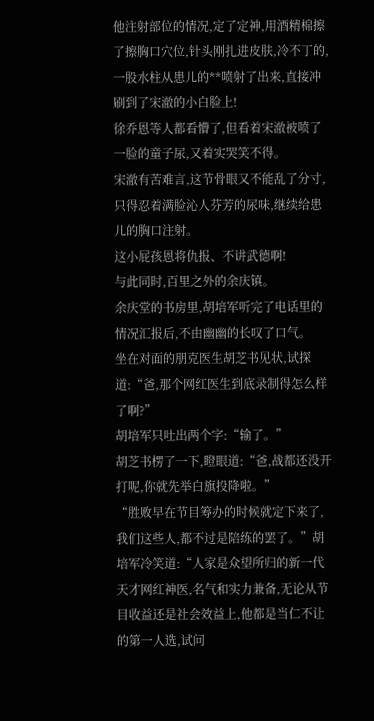他注射部位的情况,定了定神,用酒精棉擦了擦胸口穴位,针头刚扎进皮肤,冷不丁的,一股水柱从患儿的**喷射了出来,直接冲刷到了宋澈的小白脸上!
徐乔恩等人都看懵了,但看着宋澈被喷了一脸的童子尿,又着实哭笑不得。
宋澈有苦难言,这节骨眼又不能乱了分寸,只得忍着满脸沁人芬芳的尿味,继续给患儿的胸口注射。
这小屁孩恩将仇报、不讲武德啊!
与此同时,百里之外的余庆镇。
余庆堂的书房里,胡培军听完了电话里的情况汇报后,不由幽幽的长叹了口气。
坐在对面的朋克医生胡芝书见状,试探道:“爸,那个网红医生到底录制得怎么样了啊?”
胡培军只吐出两个字:“输了。”
胡芝书楞了一下,瞪眼道:“爸,战都还没开打呢,你就先举白旗投降啦。”
“胜败早在节目筹办的时候就定下来了,我们这些人,都不过是陪练的罢了。”胡培军冷笑道:“人家是众望所归的新一代天才网红神医,名气和实力兼备,无论从节目收益还是社会效益上,他都是当仁不让的第一人选,试问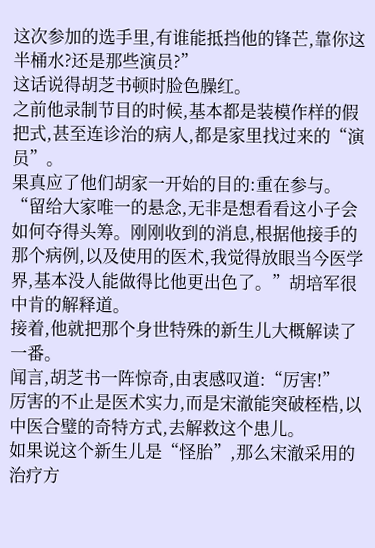这次参加的选手里,有谁能抵挡他的锋芒,靠你这半桶水?还是那些演员?”
这话说得胡芝书顿时脸色臊红。
之前他录制节目的时候,基本都是装模作样的假把式,甚至连诊治的病人,都是家里找过来的“演员”。
果真应了他们胡家一开始的目的:重在参与。
“留给大家唯一的悬念,无非是想看看这小子会如何夺得头筹。刚刚收到的消息,根据他接手的那个病例,以及使用的医术,我觉得放眼当今医学界,基本没人能做得比他更出色了。”胡培军很中肯的解释道。
接着,他就把那个身世特殊的新生儿大概解读了一番。
闻言,胡芝书一阵惊奇,由衷感叹道:“厉害!”
厉害的不止是医术实力,而是宋澈能突破桎梏,以中医合璧的奇特方式,去解救这个患儿。
如果说这个新生儿是“怪胎”,那么宋澈采用的治疗方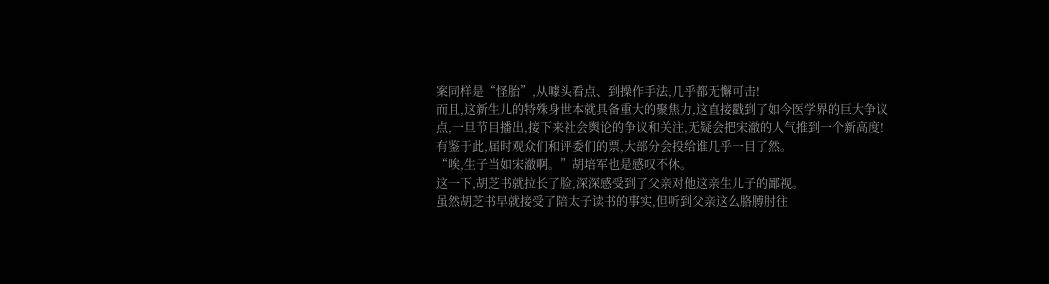案同样是“怪胎”,从噱头看点、到操作手法,几乎都无懈可击!
而且,这新生儿的特殊身世本就具备重大的聚焦力,这直接戳到了如今医学界的巨大争议点,一旦节目播出,接下来社会舆论的争议和关注,无疑会把宋澈的人气推到一个新高度!
有鉴于此,届时观众们和评委们的票,大部分会投给谁几乎一目了然。
“唉,生子当如宋澈啊。”胡培军也是感叹不休。
这一下,胡芝书就拉长了脸,深深感受到了父亲对他这亲生儿子的鄙视。
虽然胡芝书早就接受了陪太子读书的事实,但听到父亲这么胳膊肘往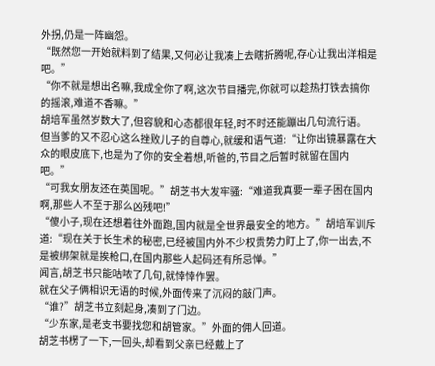外拐,仍是一阵幽怨。
“既然您一开始就料到了结果,又何必让我凑上去瞎折腾呢,存心让我出洋相是吧。”
“你不就是想出名嘛,我成全你了啊,这次节目播完,你就可以趁热打铁去搞你的摇滚,难道不香嘛。”
胡培军虽然岁数大了,但容貌和心态都很年轻,时不时还能蹦出几句流行语。
但当爹的又不忍心这么挫败儿子的自尊心,就缓和语气道:“让你出镜暴露在大众的眼皮底下,也是为了你的安全着想,听爸的,节目之后暂时就留在国内吧。”
“可我女朋友还在英国呢。”胡芝书大发牢骚:“难道我真要一辈子困在国内啊,那些人不至于那么凶残吧!”
“傻小子,现在还想着往外面跑,国内就是全世界最安全的地方。”胡培军训斥道:“现在关于长生术的秘密,已经被国内外不少权贵势力盯上了,你一出去,不是被绑架就是挨枪口,在国内那些人起码还有所忌惮。”
闻言,胡芝书只能咕哝了几句,就悻悻作罢。
就在父子俩相识无语的时候,外面传来了沉闷的敲门声。
“谁?”胡芝书立刻起身,凑到了门边。
“少东家,是老支书要找您和胡管家。”外面的佣人回道。
胡芝书楞了一下,一回头,却看到父亲已经戴上了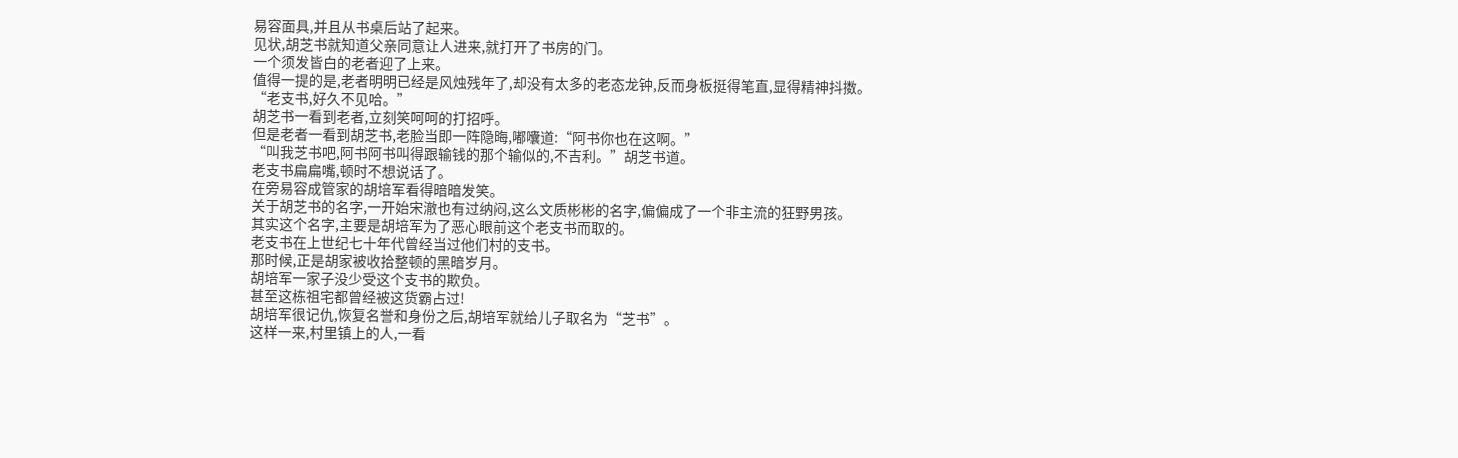易容面具,并且从书桌后站了起来。
见状,胡芝书就知道父亲同意让人进来,就打开了书房的门。
一个须发皆白的老者迎了上来。
值得一提的是,老者明明已经是风烛残年了,却没有太多的老态龙钟,反而身板挺得笔直,显得精神抖擞。
“老支书,好久不见哈。”
胡芝书一看到老者,立刻笑呵呵的打招呼。
但是老者一看到胡芝书,老脸当即一阵隐晦,嘟囔道:“阿书你也在这啊。”
“叫我芝书吧,阿书阿书叫得跟输钱的那个输似的,不吉利。”胡芝书道。
老支书扁扁嘴,顿时不想说话了。
在旁易容成管家的胡培军看得暗暗发笑。
关于胡芝书的名字,一开始宋澈也有过纳闷,这么文质彬彬的名字,偏偏成了一个非主流的狂野男孩。
其实这个名字,主要是胡培军为了恶心眼前这个老支书而取的。
老支书在上世纪七十年代曾经当过他们村的支书。
那时候,正是胡家被收拾整顿的黑暗岁月。
胡培军一家子没少受这个支书的欺负。
甚至这栋祖宅都曾经被这货霸占过!
胡培军很记仇,恢复名誉和身份之后,胡培军就给儿子取名为“芝书”。
这样一来,村里镇上的人,一看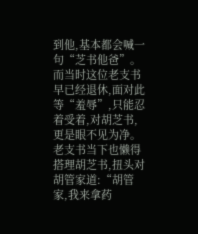到他,基本都会喊一句“芝书他爸”。
而当时这位老支书早已经退休,面对此等“羞辱”,只能忍着受着,对胡芝书,更是眼不见为净。
老支书当下也懒得搭理胡芝书,扭头对胡管家道:“胡管家,我来拿药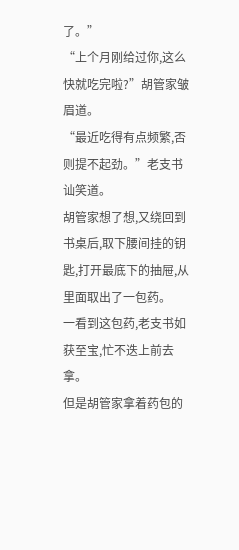了。”
“上个月刚给过你,这么快就吃完啦?”胡管家皱眉道。
“最近吃得有点频繁,否则提不起劲。”老支书讪笑道。
胡管家想了想,又绕回到书桌后,取下腰间挂的钥匙,打开最底下的抽屉,从里面取出了一包药。
一看到这包药,老支书如获至宝,忙不迭上前去拿。
但是胡管家拿着药包的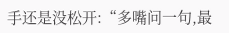手还是没松开:“多嘴问一句,最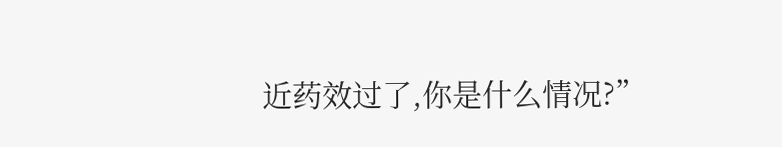近药效过了,你是什么情况?”